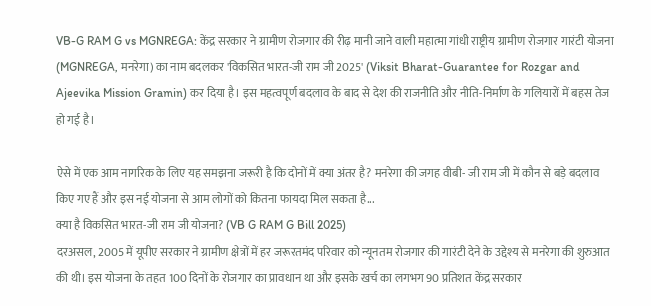VB-G RAM G vs MGNREGA: केंद्र सरकार ने ग्रामीण रोजगार की रीढ़ मानी जाने वाली महात्मा गांधी राष्ट्रीय ग्रामीण रोजगार गारंटी योजना (MGNREGA, मनरेगा) का नाम बदलकर 'विकसित भारत-जी राम जी 2025' (Viksit Bharat-Guarantee for Rozgar and Ajeevika Mission Gramin) कर दिया है। इस महत्वपूर्ण बदलाव के बाद से देश की राजनीति और नीति-निर्माण के गलियारों में बहस तेज हो गई है।

ऐसे में एक आम नागरिक के लिए यह समझना जरूरी है कि दोनों में क्या अंतर है? मनरेगा की जगह वीबी- जी राम जी में कौन से बड़े बदलाव किए गए हैं और इस नई योजना से आम लोगों को कितना फायदा मिल सकता है...
क्या है विकसित भारत-जी राम जी योजना? (VB G RAM G Bill 2025)
दरअसल, 2005 में यूपीए सरकार ने ग्रामीण क्षेत्रों में हर जरूरतमंद परिवार को न्यूनतम रोजगार की गारंटी देने के उद्देश्य से मनरेगा की शुरुआत की थी। इस योजना के तहत 100 दिनों के रोजगार का प्रावधान था और इसके खर्च का लगभग 90 प्रतिशत केंद्र सरकार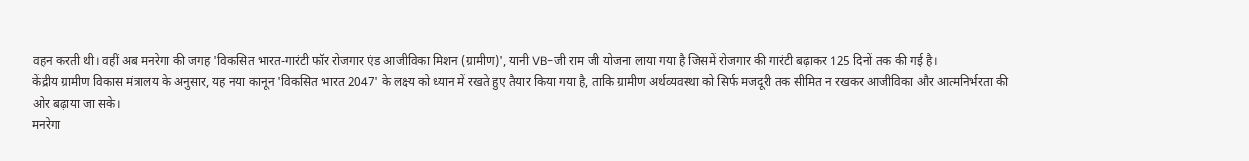वहन करती थी। वहीं अब मनरेगा की जगह 'विकसित भारत-गारंटी फॉर रोजगार एंड आजीविका मिशन (ग्रामीण)', यानी VB-जी राम जी योजना लाया गया है जिसमें रोजगार की गारंटी बढ़ाकर 125 दिनों तक की गई है।
केंद्रीय ग्रामीण विकास मंत्रालय के अनुसार, यह नया कानून 'विकसित भारत 2047' के लक्ष्य को ध्यान में रखते हुए तैयार किया गया है, ताकि ग्रामीण अर्थव्यवस्था को सिर्फ मजदूरी तक सीमित न रखकर आजीविका और आत्मनिर्भरता की ओर बढ़ाया जा सके।
मनरेगा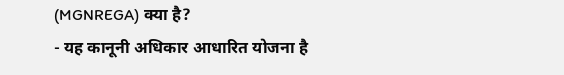(MGNREGA) क्या है?
- यह कानूनी अधिकार आधारित योजना है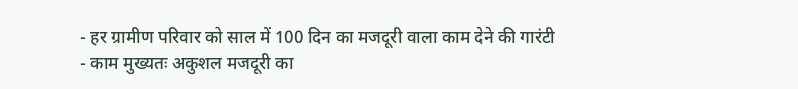- हर ग्रामीण परिवार को साल में 100 दिन का मजदूरी वाला काम देने की गारंटी
- काम मुख्यतः अकुशल मजदूरी का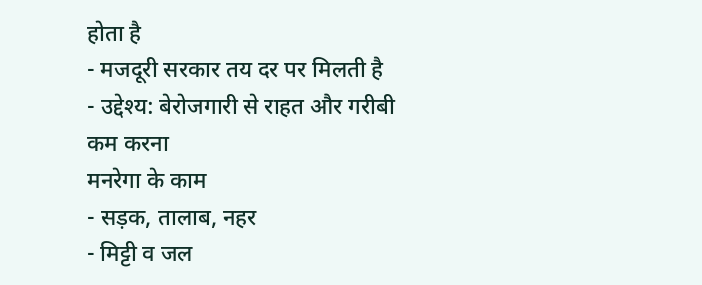होता है
- मजदूरी सरकार तय दर पर मिलती है
- उद्देश्य: बेरोजगारी से राहत और गरीबी कम करना
मनरेगा के काम
- सड़क, तालाब, नहर
- मिट्टी व जल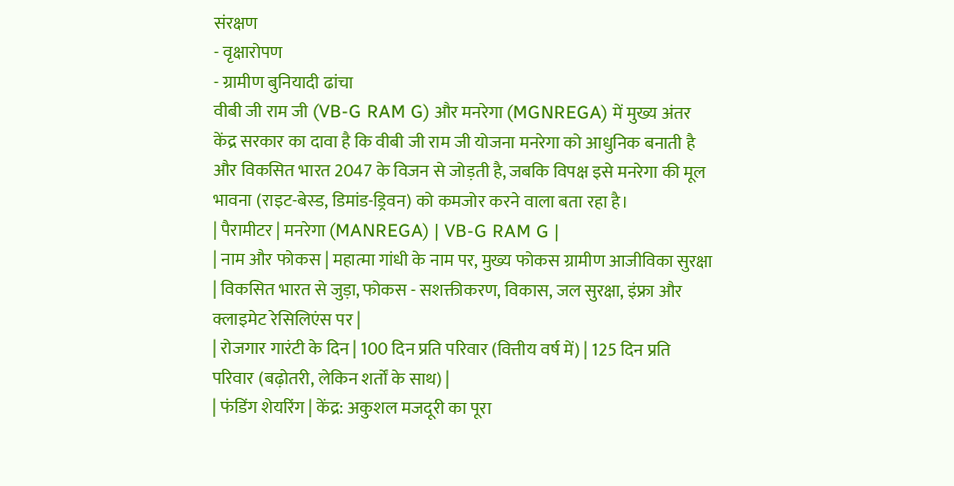संरक्षण
- वृक्षारोपण
- ग्रामीण बुनियादी ढांचा
वीबी जी राम जी (VB-G RAM G) और मनरेगा (MGNREGA) में मुख्य अंतर
केंद्र सरकार का दावा है कि वीबी जी राम जी योजना मनरेगा को आधुनिक बनाती है और विकसित भारत 2047 के विजन से जोड़ती है, जबकि विपक्ष इसे मनरेगा की मूल भावना (राइट-बेस्ड, डिमांड-ड्रिवन) को कमजोर करने वाला बता रहा है।
| पैरामीटर | मनरेगा (MANREGA) | VB-G RAM G |
| नाम और फोकस | महात्मा गांधी के नाम पर, मुख्य फोकस ग्रामीण आजीविका सुरक्षा | विकसित भारत से जुड़ा, फोकस - सशक्तीकरण, विकास, जल सुरक्षा, इंफ्रा और क्लाइमेट रेसिलिएंस पर |
| रोजगार गारंटी के दिन | 100 दिन प्रति परिवार (वित्तीय वर्ष में) | 125 दिन प्रति परिवार (बढ़ोतरी, लेकिन शर्तों के साथ) |
| फंडिंग शेयरिंग | केंद्र: अकुशल मजदूरी का पूरा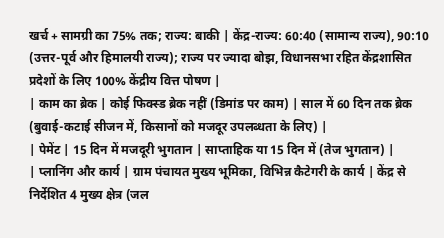खर्च + सामग्री का 75% तक; राज्य: बाकी | केंद्र-राज्य: 60:40 (सामान्य राज्य), 90:10 (उत्तर-पूर्व और हिमालयी राज्य); राज्य पर ज्यादा बोझ, विधानसभा रहित केंद्रशासित प्रदेशों के लिए 100% केंद्रीय वित्त पोषण |
| काम का ब्रेक | कोई फिक्स्ड ब्रेक नहीं (डिमांड पर काम) | साल में 60 दिन तक ब्रेक (बुवाई-कटाई सीजन में, किसानों को मजदूर उपलब्धता के लिए) |
| पेमेंट | 15 दिन में मजदूरी भुगतान | साप्ताहिक या 15 दिन में (तेज भुगतान) |
| प्लानिंग और कार्य | ग्राम पंचायत मुख्य भूमिका, विभिन्न कैटेगरी के कार्य | केंद्र से निर्देशित 4 मुख्य क्षेत्र (जल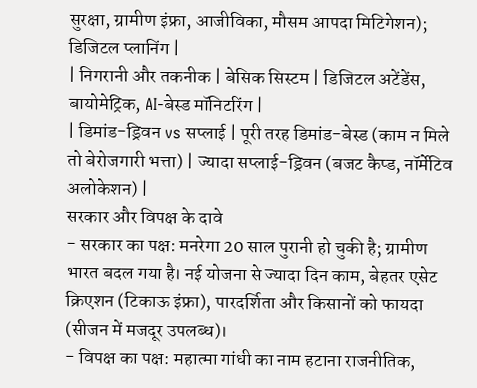सुरक्षा, ग्रामीण इंफ्रा, आजीविका, मौसम आपदा मिटिगेशन); डिजिटल प्लानिंग |
| निगरानी और तकनीक | बेसिक सिस्टम | डिजिटल अटेंडेंस, बायोमेट्रिक, AI-बेस्ड मॉनिटरिंग |
| डिमांड-ड्रिवन vs सप्लाई | पूरी तरह डिमांड-बेस्ड (काम न मिले तो बेरोजगारी भत्ता) | ज्यादा सप्लाई-ड्रिवन (बजट कैप्ड, नॉर्मेटिव अलोकेशन) |
सरकार और विपक्ष के दावे
- सरकार का पक्ष: मनरेगा 20 साल पुरानी हो चुकी है; ग्रामीण भारत बदल गया है। नई योजना से ज्यादा दिन काम, बेहतर एसेट क्रिएशन (टिकाऊ इंफ्रा), पारदर्शिता और किसानों को फायदा (सीजन में मजदूर उपलब्ध)।
- विपक्ष का पक्ष: महात्मा गांधी का नाम हटाना राजनीतिक,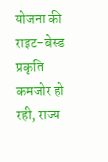योजना की राइट-बेस्ड प्रकृति कमजोर हो रही, राज्य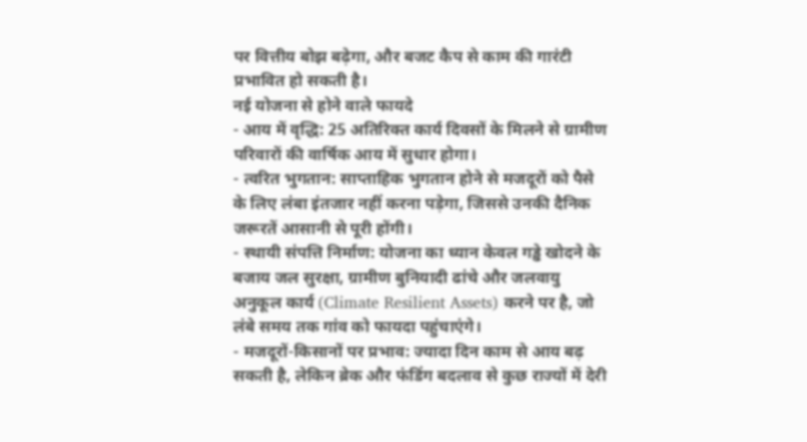पर वित्तीय बोझ बढ़ेगा, और बजट कैप से काम की गारंटी प्रभावित हो सकती है।
नई योजना से होने वाले फायदे
- आय में वृद्धि: 25 अतिरिक्त कार्य दिवसों के मिलने से ग्रामीण परिवारों की वार्षिक आय में सुधार होगा।
- त्वरित भुगतान: साप्ताहिक भुगतान होने से मजदूरों को पैसे के लिए लंबा इंतजार नहीं करना पड़ेगा, जिससे उनकी दैनिक जरूरतें आसानी से पूरी होंगी।
- स्थायी संपत्ति निर्माण: योजना का ध्यान केवल गड्ढे खोदने के बजाय जल सुरक्षा, ग्रामीण बुनियादी ढांचे और जलवायु अनुकूल कार्य (Climate Resilient Assets) करने पर है, जो लंबे समय तक गांव को फायदा पहुंचाएंगे।
- मजदूरों-किसानों पर प्रभाव: ज्यादा दिन काम से आय बढ़ सकती है, लेकिन ब्रेक और फंडिंग बदलाव से कुछ राज्यों में देरी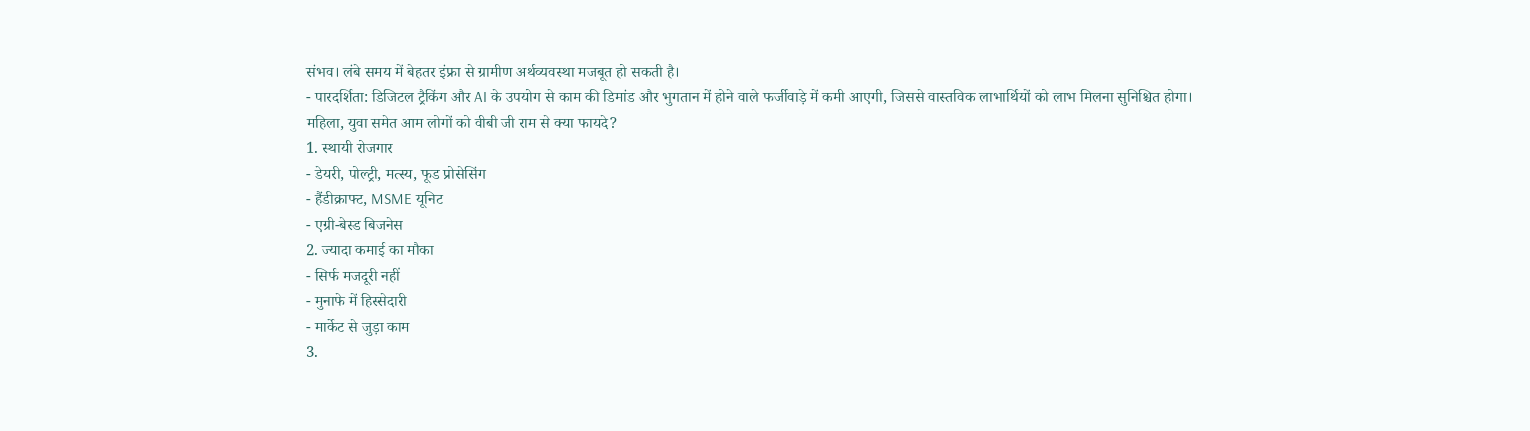संभव। लंबे समय में बेहतर इंफ्रा से ग्रामीण अर्थव्यवस्था मजबूत हो सकती है।
- पारदर्शिता: डिजिटल ट्रैकिंग और AI के उपयोग से काम की डिमांड और भुगतान में होने वाले फर्जीवाड़े में कमी आएगी, जिससे वास्तविक लाभार्थियों को लाभ मिलना सुनिश्चित होगा।
महिला, युवा समेत आम लोगों को वीबी जी राम से क्या फायदे?
1. स्थायी रोजगार
- डेयरी, पोल्ट्री, मत्स्य, फूड प्रोसेसिंग
- हैंडीक्राफ्ट, MSME यूनिट
- एग्री-बेस्ड बिजनेस
2. ज्यादा कमाई का मौका
- सिर्फ मजदूरी नहीं
- मुनाफे में हिस्सेदारी
- मार्केट से जुड़ा काम
3.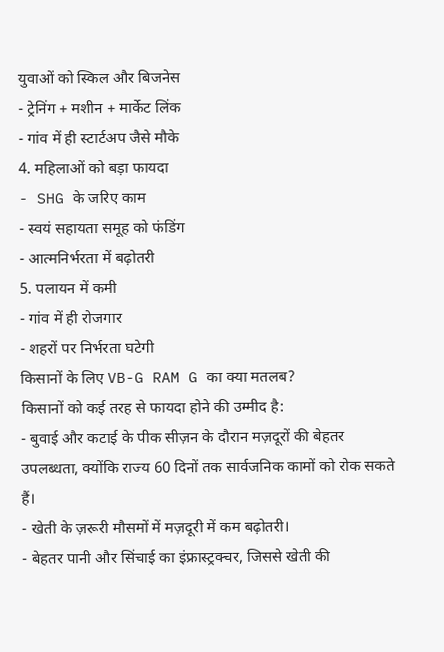युवाओं को स्किल और बिजनेस
- ट्रेनिंग + मशीन + मार्केट लिंक
- गांव में ही स्टार्टअप जैसे मौके
4. महिलाओं को बड़ा फायदा
- SHG के जरिए काम
- स्वयं सहायता समूह को फंडिंग
- आत्मनिर्भरता में बढ़ोतरी
5. पलायन में कमी
- गांव में ही रोजगार
- शहरों पर निर्भरता घटेगी
किसानों के लिए VB-G RAM G का क्या मतलब?
किसानों को कई तरह से फायदा होने की उम्मीद है:
- बुवाई और कटाई के पीक सीज़न के दौरान मज़दूरों की बेहतर उपलब्धता, क्योंकि राज्य 60 दिनों तक सार्वजनिक कामों को रोक सकते हैं।
- खेती के ज़रूरी मौसमों में मज़दूरी में कम बढ़ोतरी।
- बेहतर पानी और सिंचाई का इंफ्रास्ट्रक्चर, जिससे खेती की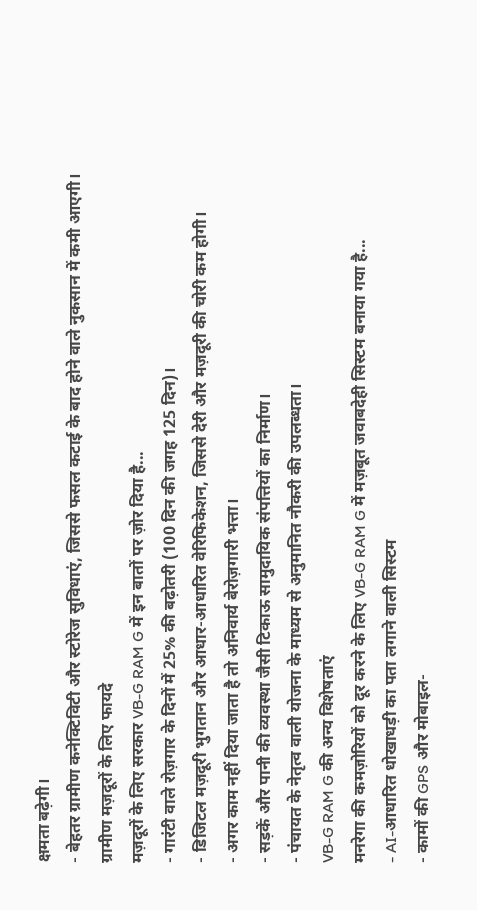क्षमता बढ़ेगी।
- बेहतर ग्रामीण कनेक्टिविटी और स्टोरेज सुविधाएं, जिससे फसल कटाई के बाद होने वाले नुकसान में कमी आएगी।
ग्रामीण मज़दूरों के लिए फायदे
मज़दूरों के लिए सरकार VB-G RAM G में इन बातों पर ज़ोर दिया है...
- गारंटी वाले रोज़गार के दिनों में 25% की बढ़ोतरी (100 दिन की जगह 125 दिन)।
- डिजिटल मज़दूरी भुगतान और आधार-आधारित वेरिफिकेशन, जिससे देरी और मज़दूरी की चोरी कम होगी।
- अगर काम नहीं दिया जाता है तो अनिवार्य बेरोज़गारी भत्ता।
- सड़कें और पानी की व्यवस्था जैसी टिकाऊ सामुदायिक संपत्तियों का निर्माण।
- पंचायत के नेतृत्व वाली योजना के माध्यम से अनुमानित नौकरी की उपलब्धता।
VB-G RAM G की अन्य विशेषताएं
मनरेगा की कमज़ोरियों को दूर करने के लिए VB-G RAM G में मज़बूत जवाबदेही सिस्टम बनाया गया है...
- AI-आधारित धोखाधड़ी का पता लगाने वाली सिस्टम
- कामों की GPS और मोबाइल-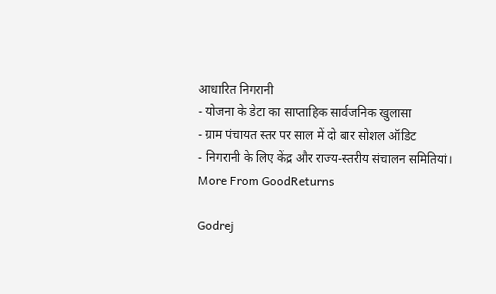आधारित निगरानी
- योजना के डेटा का साप्ताहिक सार्वजनिक खुलासा
- ग्राम पंचायत स्तर पर साल में दो बार सोशल ऑडिट
- निगरानी के लिए केंद्र और राज्य-स्तरीय संचालन समितियां।
More From GoodReturns

Godrej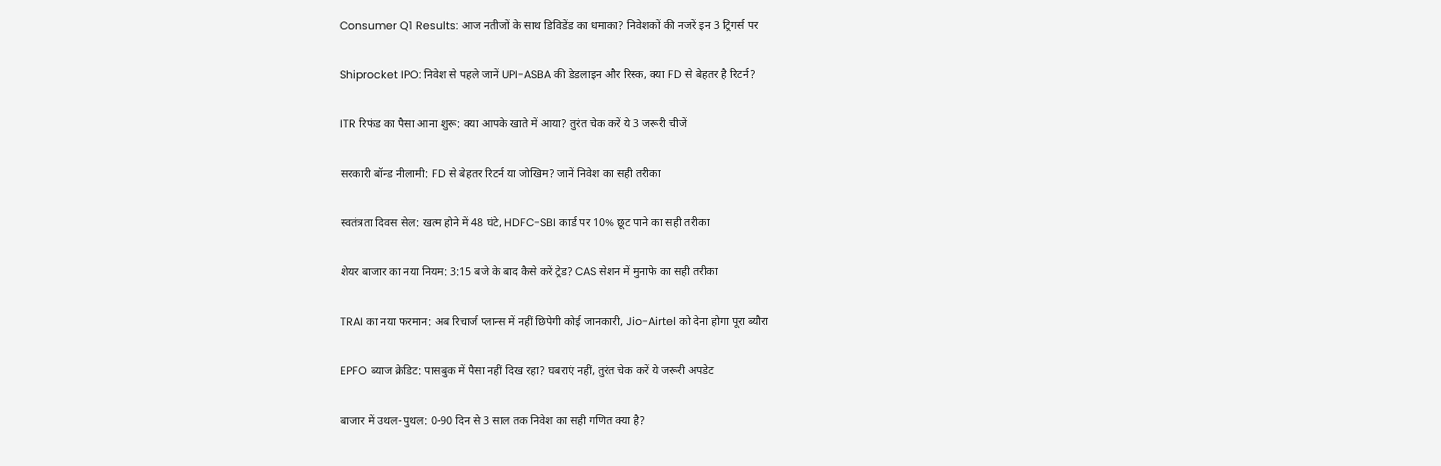Consumer Q1 Results: आज नतीजों के साथ डिविडेंड का धमाका? निवेशकों की नजरें इन 3 ट्रिगर्स पर

Shiprocket IPO: निवेश से पहले जानें UPI-ASBA की डेडलाइन और रिस्क, क्या FD से बेहतर है रिटर्न?

ITR रिफंड का पैसा आना शुरू: क्या आपके खाते में आया? तुरंत चेक करें ये 3 जरूरी चीजें

सरकारी बॉन्ड नीलामी: FD से बेहतर रिटर्न या जोखिम? जानें निवेश का सही तरीका

स्वतंत्रता दिवस सेल: खत्म होने में 48 घंटे, HDFC-SBI कार्ड पर 10% छूट पाने का सही तरीका

शेयर बाजार का नया नियम: 3:15 बजे के बाद कैसे करें ट्रेड? CAS सेशन में मुनाफे का सही तरीका

TRAI का नया फरमान: अब रिचार्ज प्लान्स में नहीं छिपेगी कोई जानकारी, Jio-Airtel को देना होगा पूरा ब्यौरा

EPFO ब्याज क्रेडिट: पासबुक में पैसा नहीं दिख रहा? घबराएं नहीं, तुरंत चेक करें ये जरूरी अपडेट

बाजार में उथल-पुथल: 0-90 दिन से 3 साल तक निवेश का सही गणित क्या है?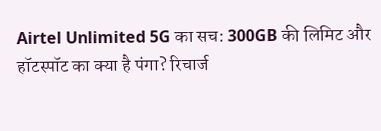Airtel Unlimited 5G का सच: 300GB की लिमिट और हॉटस्पॉट का क्या है पंगा? रिचार्ज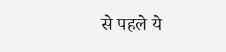से पहले ये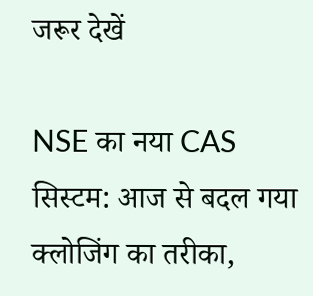जरूर देखें

NSE का नया CAS सिस्टम: आज से बदल गया क्लोजिंग का तरीका,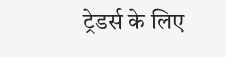ट्रेडर्स के लिए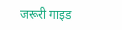जरूरी गाइड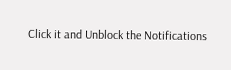Click it and Unblock the Notifications